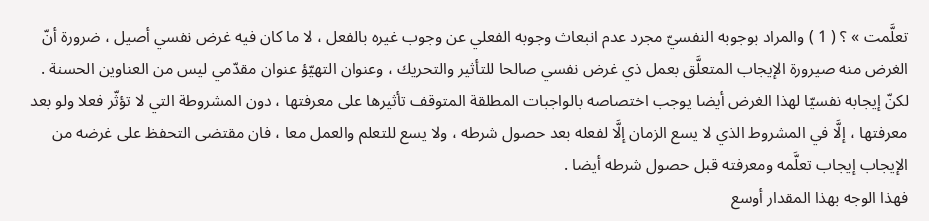تعلَّمت » ؟ ( 1 ) والمراد بوجوبه النفسيّ مجرد عدم انبعاث وجوبه الفعلي عن وجوب غيره بالفعل ، لا ما كان فيه غرض نفسي أصيل ، ضرورة أنّ الغرض منه صيرورة الإيجاب المتعلَّق بعمل ذي غرض نفسي صالحا للتأثير والتحريك ، وعنوان التهيّؤ عنوان مقدّمي ليس من العناوين الحسنة .
لكنّ إيجابه نفسيّا لهذا الغرض أيضا يوجب اختصاصه بالواجبات المطلقة المتوقف تأثيرها على معرفتها ، دون المشروطة التي لا تؤثّر فعلا ولو بعد معرفتها ، إلَّا في المشروط الذي لا يسع الزمان إلَّا لفعله بعد حصول شرطه ، ولا يسع للتعلم والعمل معا ، فان مقتضى التحفظ على غرضه من الإيجاب إيجاب تعلَّمه ومعرفته قبل حصول شرطه أيضا .
فهذا الوجه بهذا المقدار أوسع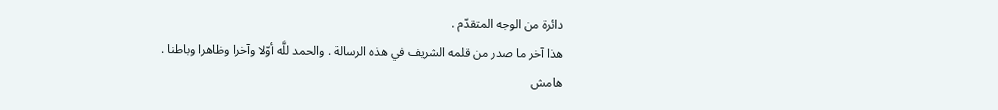دائرة من الوجه المتقدّم .
هذا آخر ما صدر من قلمه الشريف في هذه الرسالة . والحمد للَّه أوّلا وآخرا وظاهرا وباطنا .
هامش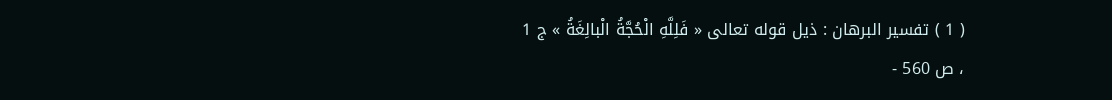( 1 ) تفسير البرهان : ذيل قوله تعالى « فَلِلَّهِ الْحُجَّةُ الْبالِغَةُ » ج 1 ، ص 560 -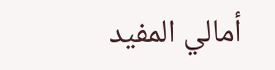أمالي المفيد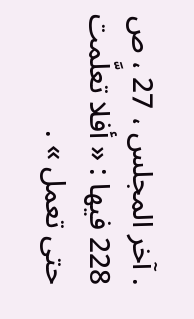. آخر المجلس ، 27 ، ص 228 فيها : « أفلا تعلَّمت حتى تعمل » .